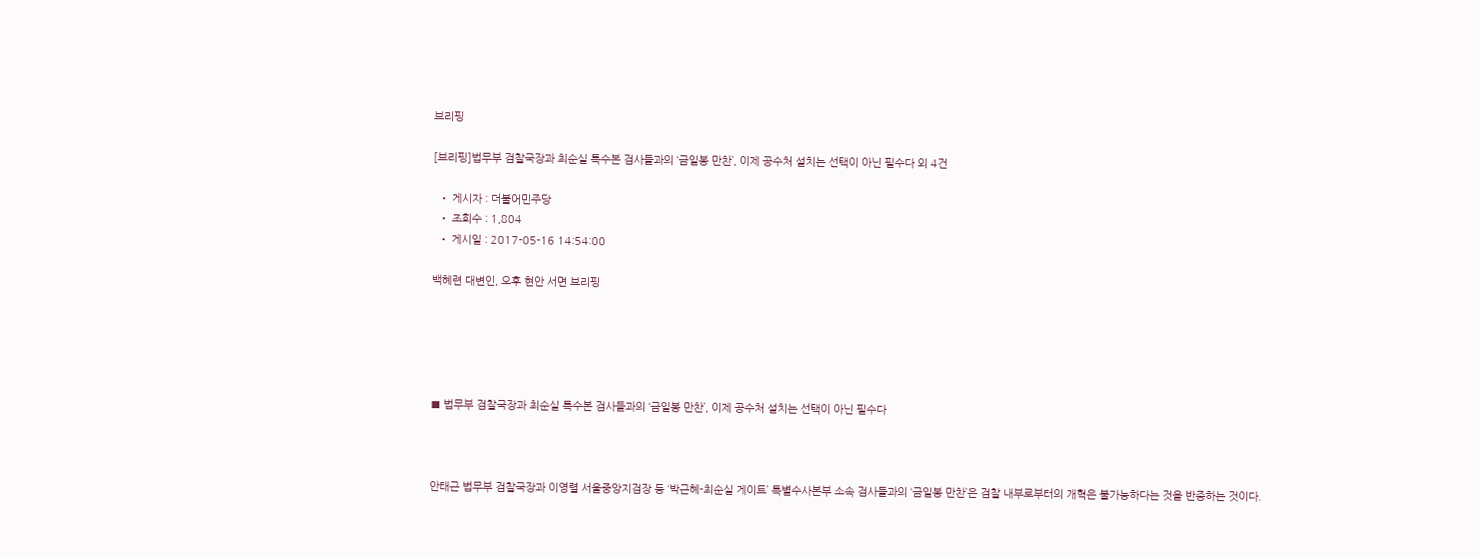브리핑

[브리핑]법무부 검찰국장과 최순실 특수본 검사들과의 ‘금일봉 만찬’, 이제 공수처 설치는 선택이 아닌 필수다 외 4건

  • 게시자 : 더불어민주당
  • 조회수 : 1,804
  • 게시일 : 2017-05-16 14:54:00

백혜련 대변인, 오후 현안 서면 브리핑





■ 법무부 검찰국장과 최순실 특수본 검사들과의 ‘금일봉 만찬’, 이제 공수처 설치는 선택이 아닌 필수다



안태근 법무부 검찰국장과 이영렬 서울중앙지검장 등 ‘박근혜-최순실 게이트’ 특별수사본부 소속 검사들과의 ‘금일봉 만찬’은 검찰 내부로부터의 개혁은 불가능하다는 것을 반증하는 것이다.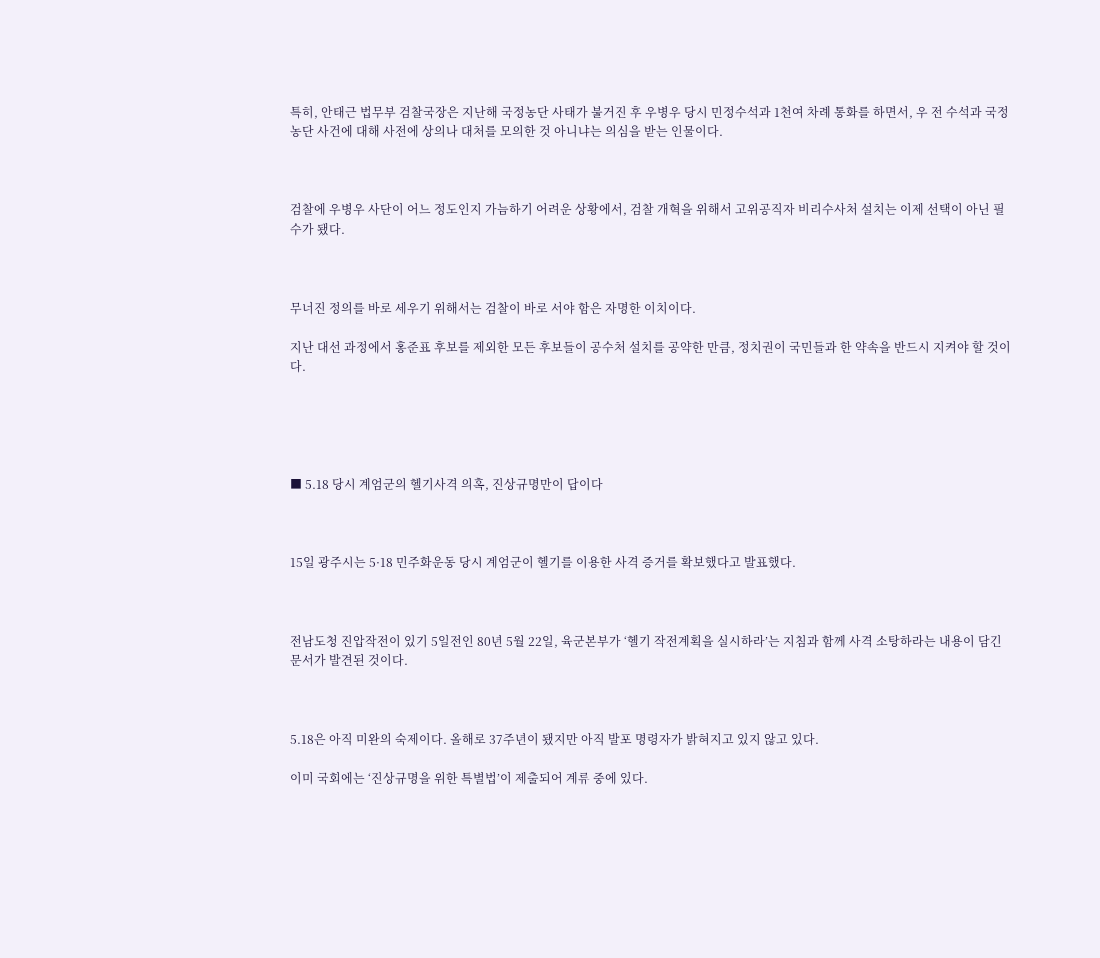특히, 안태근 법무부 검찰국장은 지난해 국정농단 사태가 불거진 후 우병우 당시 민정수석과 1천여 차례 통화를 하면서, 우 전 수석과 국정농단 사건에 대해 사전에 상의나 대처를 모의한 것 아니냐는 의심을 받는 인물이다.



검찰에 우병우 사단이 어느 정도인지 가늠하기 어려운 상황에서, 검찰 개혁을 위해서 고위공직자 비리수사처 설치는 이제 선택이 아닌 필수가 됐다.



무너진 정의를 바로 세우기 위해서는 검찰이 바로 서야 함은 자명한 이치이다.

지난 대선 과정에서 홍준표 후보를 제외한 모든 후보들이 공수처 설치를 공약한 만큼, 정치권이 국민들과 한 약속을 반드시 지켜야 할 것이다.





■ 5.18 당시 계엄군의 헬기사격 의혹, 진상규명만이 답이다



15일 광주시는 5·18 민주화운동 당시 계엄군이 헬기를 이용한 사격 증거를 확보했다고 발표했다.



전남도청 진압작전이 있기 5일전인 80년 5월 22일, 육군본부가 ‘헬기 작전계획을 실시하라’는 지침과 함께 사격 소탕하라는 내용이 담긴 문서가 발견된 것이다.



5.18은 아직 미완의 숙제이다. 올해로 37주년이 됐지만 아직 발포 명령자가 밝혀지고 있지 않고 있다.

이미 국회에는 ‘진상규명을 위한 특별법’이 제출되어 계류 중에 있다.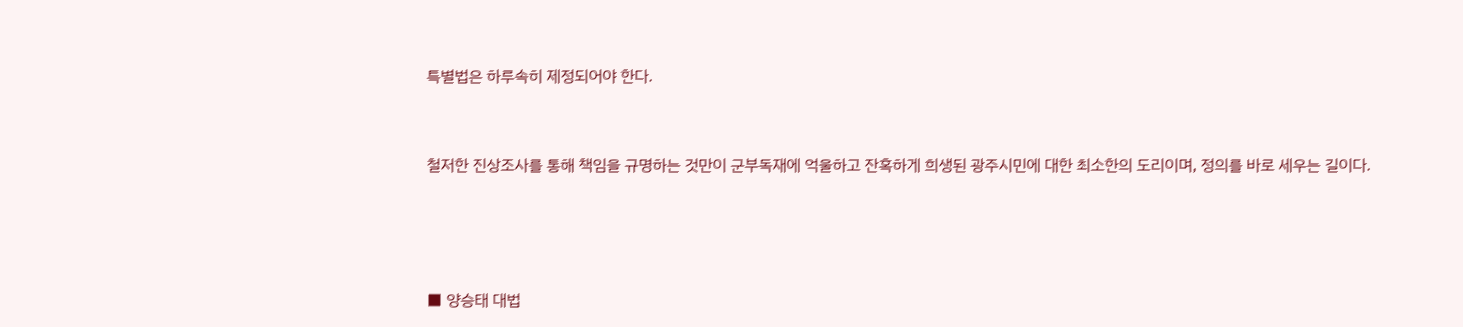특별법은 하루속히 제정되어야 한다.



철저한 진상조사를 통해 책임을 규명하는 것만이 군부독재에 억울하고 잔혹하게 희생된 광주시민에 대한 최소한의 도리이며, 정의를 바로 세우는 길이다.





■ 양승태 대법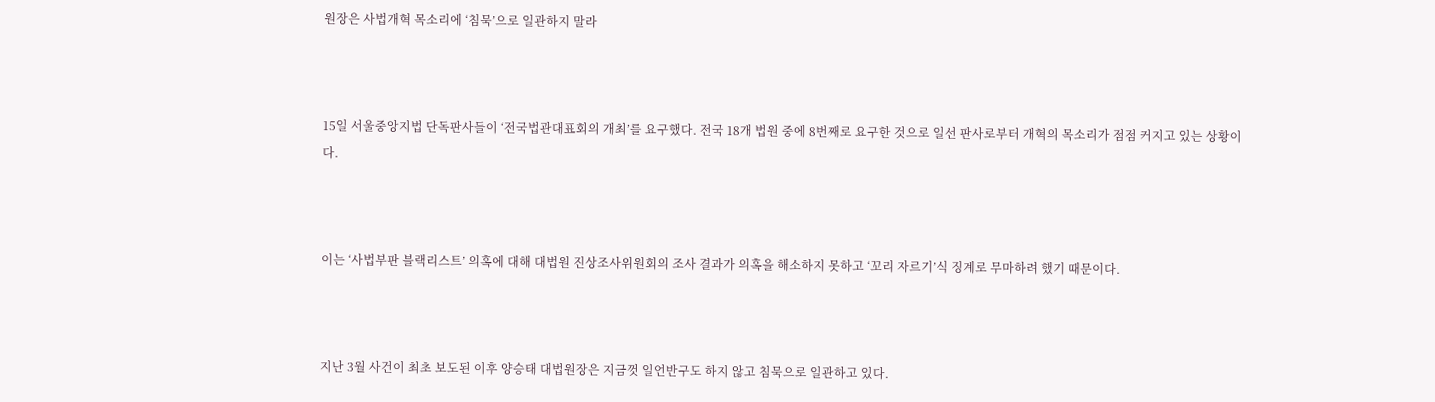원장은 사법개혁 목소리에 ‘침묵’으로 일관하지 말라



15일 서울중앙지법 단독판사들이 ‘전국법관대표회의 개최’를 요구했다. 전국 18개 법원 중에 8번째로 요구한 것으로 일선 판사로부터 개혁의 목소리가 점점 커지고 있는 상황이다.



이는 ‘사법부판 블랙리스트’ 의혹에 대해 대법원 진상조사위원회의 조사 결과가 의혹을 해소하지 못하고 ‘꼬리 자르기’식 징계로 무마하려 했기 때문이다.



지난 3월 사건이 최초 보도된 이후 양승태 대법원장은 지금껏 일언반구도 하지 않고 침묵으로 일관하고 있다.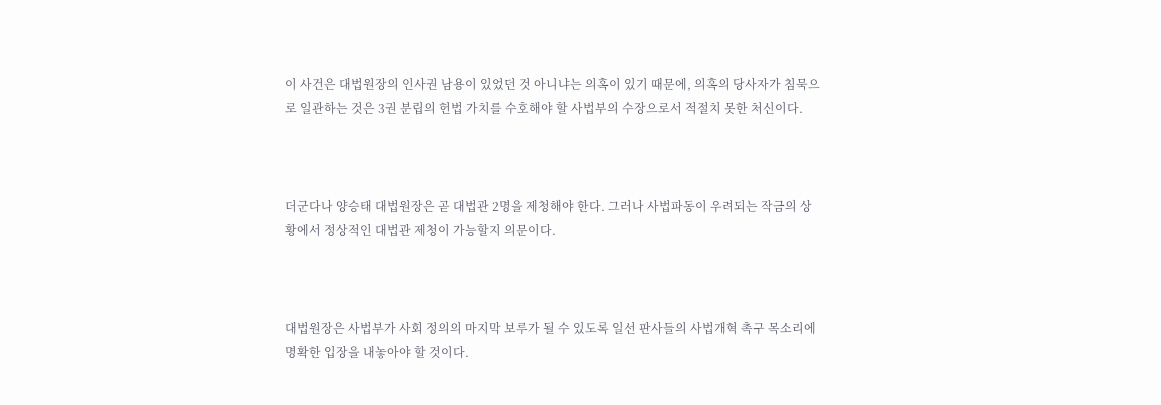이 사건은 대법원장의 인사권 남용이 있었던 것 아니냐는 의혹이 있기 때문에, 의혹의 당사자가 침묵으로 일관하는 것은 3권 분립의 헌법 가치를 수호해야 할 사법부의 수장으로서 적절치 못한 처신이다.



더군다나 양승태 대법원장은 곧 대법관 2명을 제청해야 한다. 그러나 사법파동이 우려되는 작금의 상황에서 정상적인 대법관 제청이 가능할지 의문이다.



대법원장은 사법부가 사회 정의의 마지막 보루가 될 수 있도록 일선 판사들의 사법개혁 촉구 목소리에 명확한 입장을 내놓아야 할 것이다.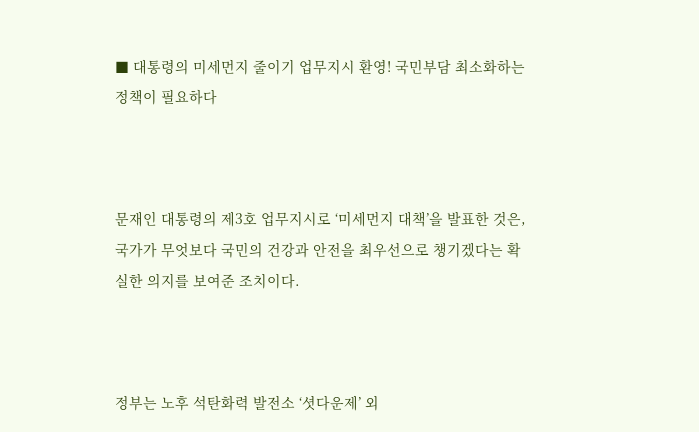■ 대통령의 미세먼지 줄이기 업무지시 환영! 국민부담 최소화하는 정책이 필요하다



문재인 대통령의 제3호 업무지시로 ‘미세먼지 대책’을 발표한 것은, 국가가 무엇보다 국민의 건강과 안전을 최우선으로 챙기겠다는 확실한 의지를 보여준 조치이다.



정부는 노후 석탄화력 발전소 ‘셧다운제’ 외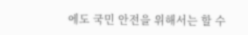에도 국민 안전을 위해서는 할 수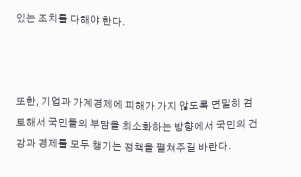있는 조치를 다해야 한다.



또한, 기업과 가계경제에 피해가 가지 않도록 면밀히 검토해서 국민들의 부담을 최소화하는 방향에서 국민의 건강과 경제를 모두 챙기는 정책을 펼쳐주길 바란다.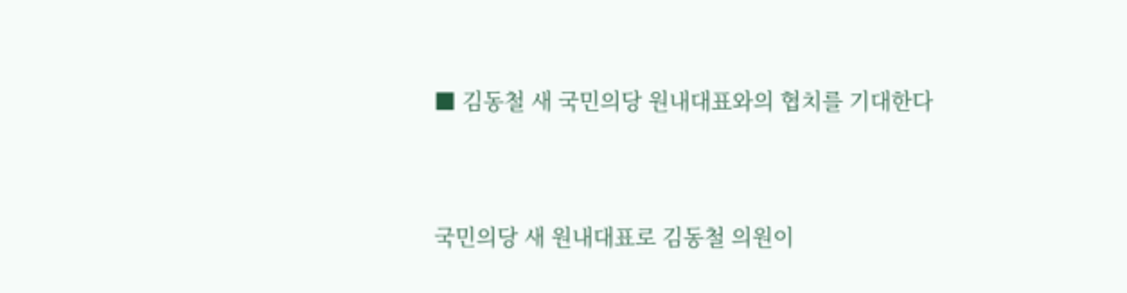■ 김동철 새 국민의당 원내대표와의 협치를 기대한다



국민의당 새 원내대표로 김동철 의원이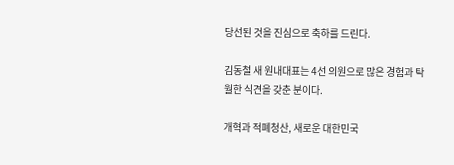당선된 것을 진심으로 축하를 드린다.

김동철 새 원내대표는 4선 의원으로 많은 경험과 탁월한 식견을 갖춘 분이다.

개혁과 적폐청산, 새로운 대한민국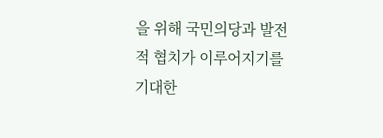을 위해 국민의당과 발전적 협치가 이루어지기를 기대한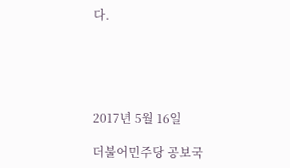다.





2017년 5월 16일

더불어민주당 공보국